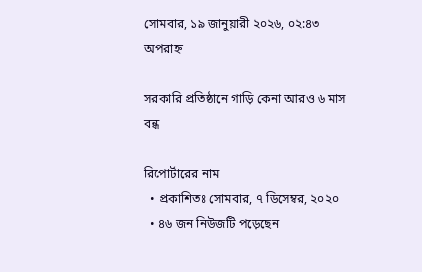সোমবার, ১৯ জানুয়ারী ২০২৬, ০২:৪৩ অপরাহ্ন

সরকারি প্রতিষ্ঠানে গাড়ি কেনা আরও ৬ মাস বন্ধ

রিপোর্টারের নাম
  • প্রকাশিতঃ সোমবার, ৭ ডিসেম্বর, ২০২০
  • ৪৬ জন নিউজটি পড়েছেন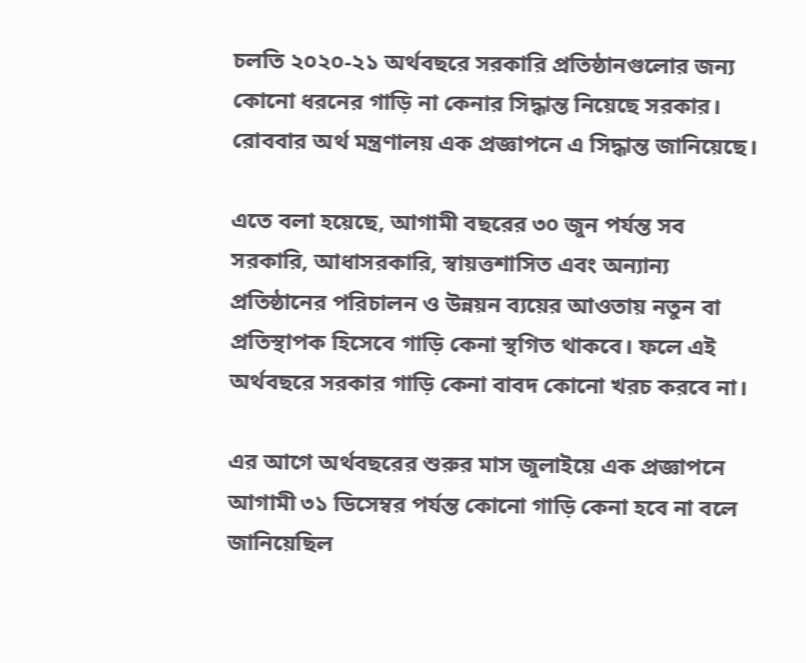চলতি ২০২০-২১ অর্থবছরে সরকারি প্রতিষ্ঠানগুলোর জন্য কোনো ধরনের গাড়ি না কেনার সিদ্ধান্ত নিয়েছে সরকার। রোববার অর্থ মন্ত্রণালয় এক প্রজ্ঞাপনে এ সিদ্ধান্ত জানিয়েছে।

এতে বলা হয়েছে, আগামী বছরের ৩০ জুন পর্যন্ত সব সরকারি, আধাসরকারি, স্বায়ত্তশাসিত এবং অন্যান্য প্রতিষ্ঠানের পরিচালন ও উন্নয়ন ব্যয়ের আওতায় নতুন বা প্রতিস্থাপক হিসেবে গাড়ি কেনা স্থগিত থাকবে। ফলে এই অর্থবছরে সরকার গাড়ি কেনা বাবদ কোনো খরচ করবে না।

এর আগে অর্থবছরের শুরুর মাস জুলাইয়ে এক প্রজ্ঞাপনে আগামী ৩১ ডিসেম্বর পর্যন্ত কোনো গাড়ি কেনা হবে না বলে জানিয়েছিল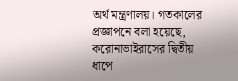অর্থ মন্ত্রণালয়। গতকালের প্রজ্ঞাপনে বলা হয়েছে, করোনাভাইরাসের দ্বিতীয় ধাপে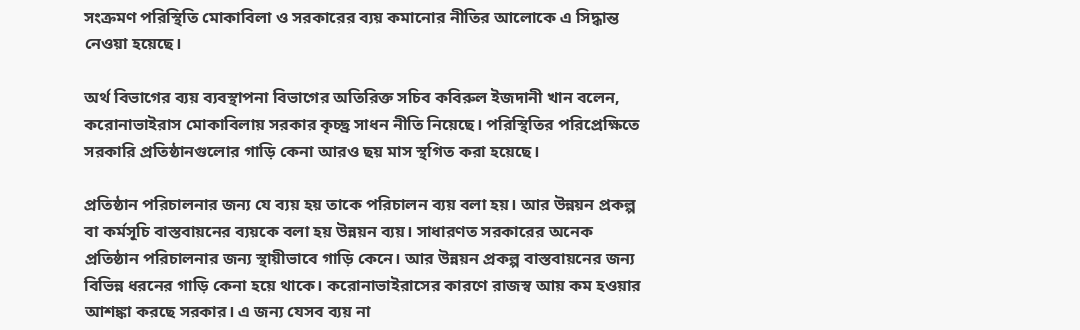সংক্রমণ পরিস্থিতি মোকাবিলা ও সরকারের ব্যয় কমানোর নীতির আলোকে এ সিদ্ধান্ত নেওয়া হয়েছে।

অর্থ বিভাগের ব্যয় ব্যবস্থাপনা বিভাগের অতিরিক্ত সচিব কবিরুল ইজদানী খান বলেন, করোনাভাইরাস মোকাবিলায় সরকার কৃচ্ছ্র সাধন নীতি নিয়েছে। পরিস্থিতির পরিপ্রেক্ষিতে সরকারি প্রতিষ্ঠানগুলোর গাড়ি কেনা আরও ছয় মাস স্থগিত করা হয়েছে।

প্রতিষ্ঠান পরিচালনার জন্য যে ব্যয় হয় তাকে পরিচালন ব্যয় বলা হয়। আর উন্নয়ন প্রকল্প বা কর্মসূচি বাস্তবায়নের ব্যয়কে বলা হয় উন্নয়ন ব্যয়। সাধারণত সরকারের অনেক প্রতিষ্ঠান পরিচালনার জন্য স্থায়ীভাবে গাড়ি কেনে। আর উন্নয়ন প্রকল্প বাস্তবায়নের জন্য বিভিন্ন ধরনের গাড়ি কেনা হয়ে থাকে। করোনাভাইরাসের কারণে রাজস্ব আয় কম হওয়ার আশঙ্কা করছে সরকার। এ জন্য যেসব ব্যয় না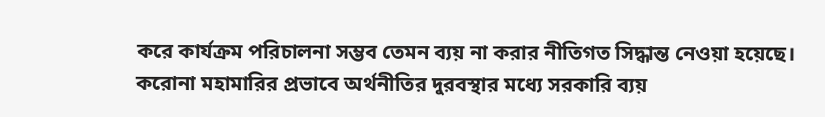করে কার্যক্রম পরিচালনা সম্ভব তেমন ব্যয় না করার নীতিগত সিদ্ধান্ত নেওয়া হয়েছে। করোনা মহামারির প্রভাবে অর্থনীতির দুরবস্থার মধ্যে সরকারি ব্যয়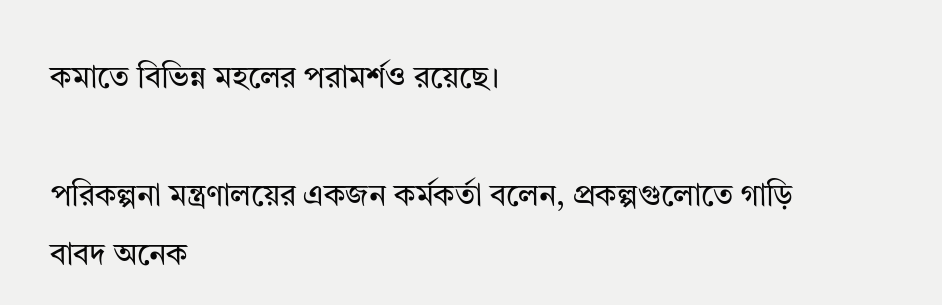কমাতে বিভিন্ন মহলের পরামর্শও রয়েছে।

পরিকল্পনা মন্ত্রণালয়ের একজন কর্মকর্তা বলেন, প্রকল্পগুলোতে গাড়ি বাবদ অনেক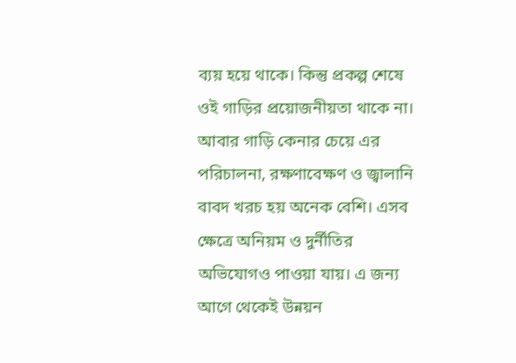ব্যয় হয়ে থাকে। কিন্তু প্রকল্প শেষে ওই গাড়ির প্রয়োজনীয়তা থাকে না। আবার গাড়ি কেনার চেয়ে এর পরিচালনা, রক্ষণাবেক্ষণ ও জ্বালানি বাবদ খরচ হয় অনেক বেশি। এসব ক্ষেত্রে অনিয়ম ও দুর্নীতির অভিযোগও পাওয়া যায়। এ জন্য আগে থেকেই উন্নয়ন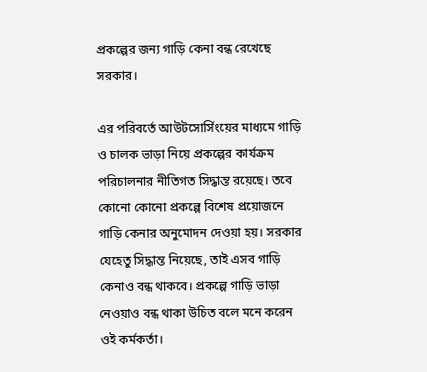প্রকল্পের জন্য গাড়ি কেনা বন্ধ রেখেছে সরকার।

এর পরিবর্তে আউটসোর্সিংয়ের মাধ্যমে গাড়ি ও চালক ভাড়া নিয়ে প্রকল্পের কার্যক্রম পরিচালনার নীতিগত সিদ্ধান্ত রয়েছে। তবে কোনো কোনো প্রকল্পে বিশেষ প্রয়োজনে গাড়ি কেনার অনুমোদন দেওয়া হয়। সরকার যেহেতু সিদ্ধান্ত নিয়েছে, তাই এসব গাড়ি কেনাও বন্ধ থাকবে। প্রকল্পে গাড়ি ভাড়া নেওয়াও বন্ধ থাকা উচিত বলে মনে করেন ওই কর্মকর্তা।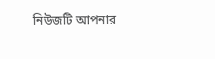নিউজটি আপনার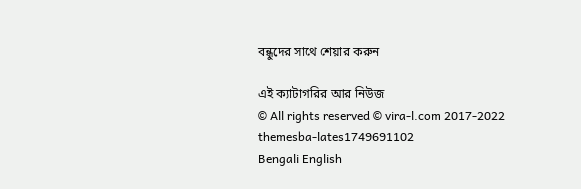বন্ধুদের সাথে শেয়ার করুন

এই ক্যাটাগরির আর নিউজ
© All rights reserved © vira-l.com 2017-2022
themesba-lates1749691102
Bengali English